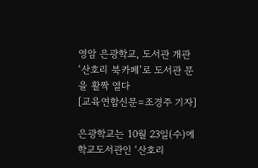영암 은광학교, 도서관 개관
‘산호리 북카페’로 도서관 문을 활짝 열다
[교육연합신문=조경주 기자]

은광학교는 10월 23일(수)에 학교도서관인 ‘산호리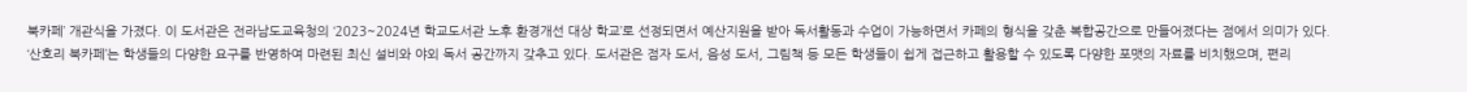북카페’ 개관식을 가졌다. 이 도서관은 전라남도교육청의 ‘2023~2024년 학교도서관 노후 환경개선 대상 학교’로 선정되면서 예산지원을 받아 독서활동과 수업이 가능하면서 카페의 형식을 갖춘 복합공간으로 만들어졌다는 점에서 의미가 있다.
‘산호리 북카페’는 학생들의 다양한 요구를 반영하여 마련된 최신 설비와 야외 독서 공간까지 갖추고 있다. 도서관은 점자 도서, 음성 도서, 그림책 등 모든 학생들이 쉽게 접근하고 활용할 수 있도록 다양한 포맷의 자료를 비치했으며, 편리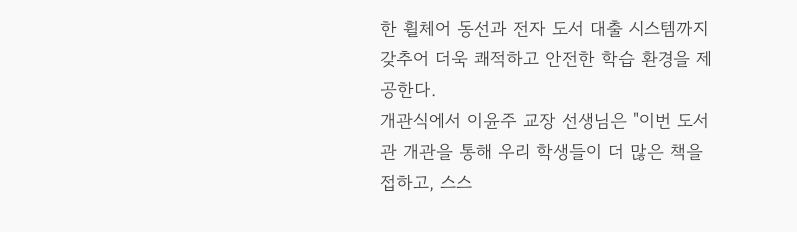한 휠체어 동선과 전자 도서 대출 시스템까지 갖추어 더욱 쾌적하고 안전한 학습 환경을 제공한다.
개관식에서 이윤주 교장 선생님은 "이번 도서관 개관을 통해 우리 학생들이 더 많은 책을 접하고, 스스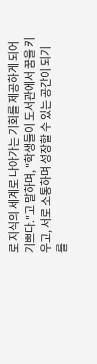로 지식의 세계로 나아가는 기회를 제공하게 되어 기쁘다."고 말하며, "학생들이 도서관에서 꿈을 키우고, 서로 소통하며 성장할 수 있는 공간이 되기를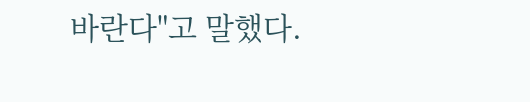바란다"고 말했다.